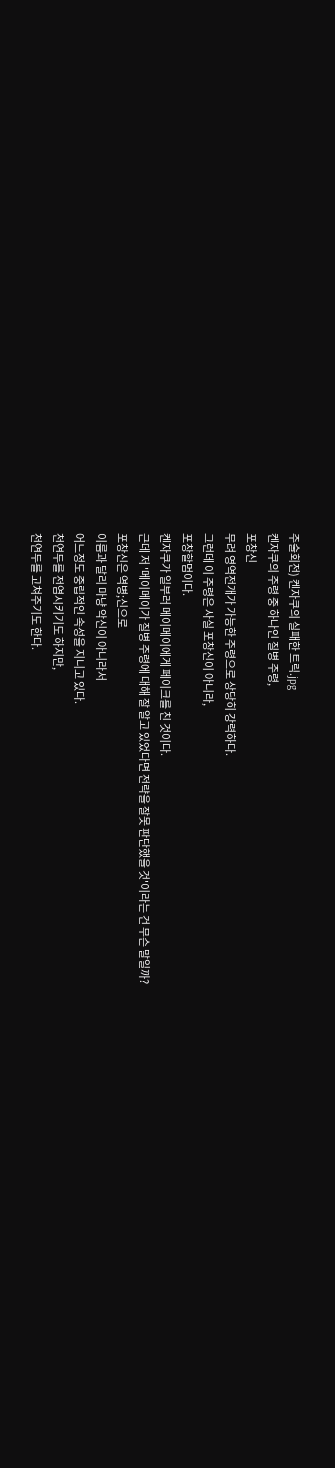주술회전) 켄자쿠의 실패한 트릭.jpg
켄자쿠의 주령 중 하나인 질병 주령,
포창신
무려 영역전개가 가능한 주령으로 상당히 강력하다.
그런데 이 주령은 사실 포창신이 아니라,
포창할멈이다.
켄자쿠가 일부러 메이메이에게 페이크를 친 것이다.
근데 저 '메이메이가 질병 주령에 대해 잘 알고 있었다면 전략을 잘못 판단했을 것'이라는 건 무슨 말일까?
포창신은 역병;신으로
이름과 달리 마냥 악신이 아니라서
어느정도 중립적인 속성을 지니고 있다.
천연두를 전염시키기도 하지만,
천연두를 고쳐주기도 한다.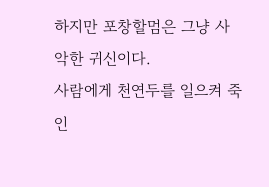하지만 포창할멈은 그냥 사악한 귀신이다.
사람에게 천연두를 일으켜 죽인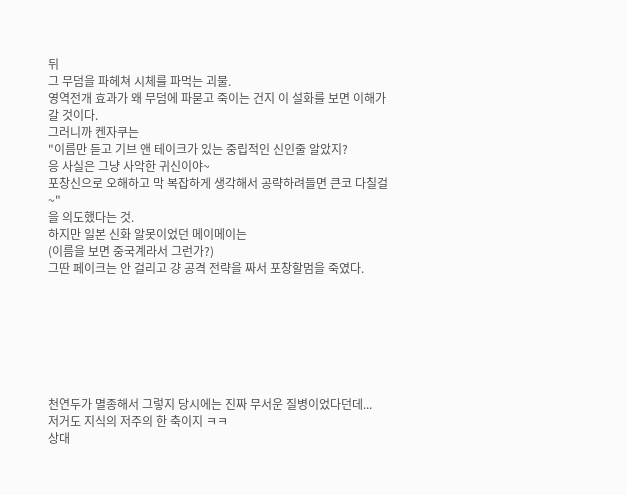뒤
그 무덤을 파헤쳐 시체를 파먹는 괴물.
영역전개 효과가 왜 무덤에 파묻고 죽이는 건지 이 설화를 보면 이해가 갈 것이다.
그러니까 켄자쿠는
"이름만 듣고 기브 앤 테이크가 있는 중립적인 신인줄 알았지?
응 사실은 그냥 사악한 귀신이야~
포창신으로 오해하고 막 복잡하게 생각해서 공략하려들면 큰코 다칠걸~"
을 의도했다는 것.
하지만 일본 신화 알못이었던 메이메이는
(이름을 보면 중국계라서 그런가?)
그딴 페이크는 안 걸리고 걍 공격 전략을 짜서 포창할멈을 죽였다.







천연두가 멸종해서 그렇지 당시에는 진짜 무서운 질병이었다던데...
저거도 지식의 저주의 한 축이지 ㅋㅋ
상대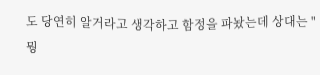도 당연히 알거라고 생각하고 함정을 파놨는데 상대는 "뭥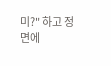미?" 하고 정면에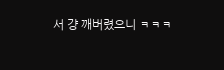서 걍 깨버렸으니 ㅋㅋㅋ